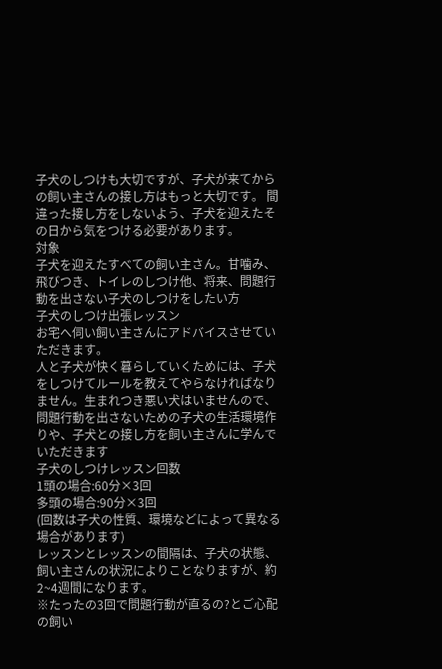子犬のしつけも大切ですが、子犬が来てからの飼い主さんの接し方はもっと大切です。 間違った接し方をしないよう、子犬を迎えたその日から気をつける必要があります。
対象
子犬を迎えたすべての飼い主さん。甘噛み、飛びつき、トイレのしつけ他、将来、問題行動を出さない子犬のしつけをしたい方
子犬のしつけ出張レッスン
お宅へ伺い飼い主さんにアドバイスさせていただきます。
人と子犬が快く暮らしていくためには、子犬をしつけてルールを教えてやらなければなりません。生まれつき悪い犬はいませんので、問題行動を出さないための子犬の生活環境作りや、子犬との接し方を飼い主さんに学んでいただきます
子犬のしつけレッスン回数
1頭の場合:60分×3回
多頭の場合:90分×3回
(回数は子犬の性質、環境などによって異なる場合があります)
レッスンとレッスンの間隔は、子犬の状態、飼い主さんの状況によりことなりますが、約2~4週間になります。
※たったの3回で問題行動が直るの?とご心配の飼い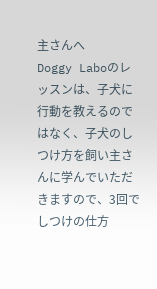主さんへ
Doggy Laboのレッスンは、子犬に行動を教えるのではなく、子犬のしつけ方を飼い主さんに学んでいただきますので、3回でしつけの仕方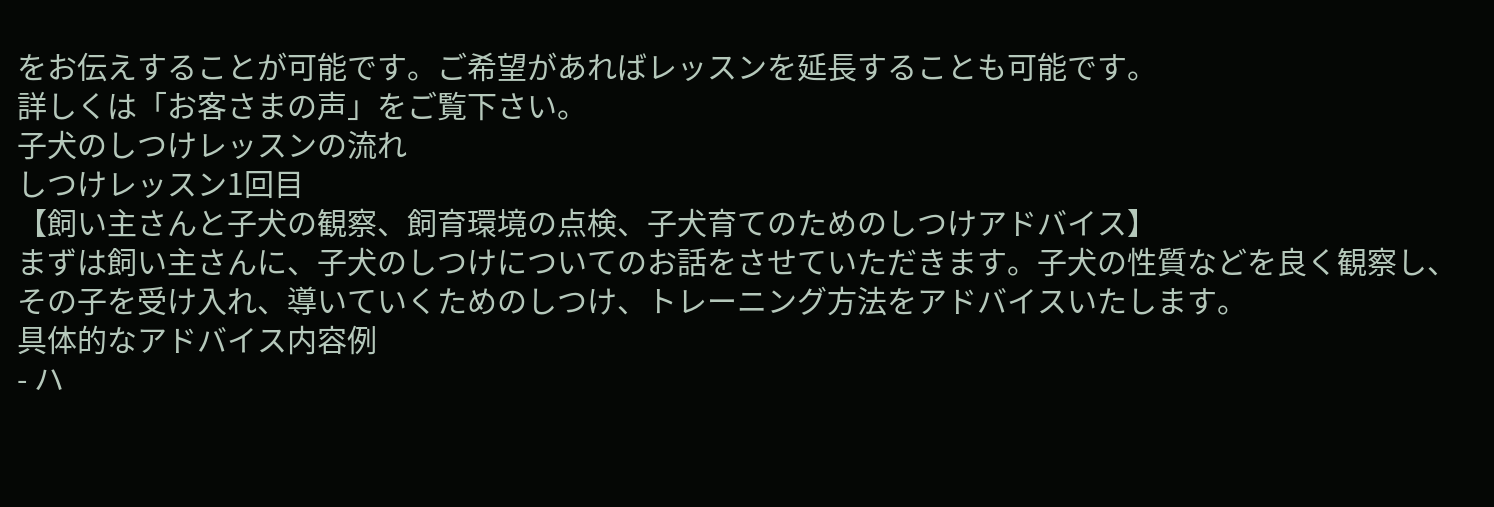をお伝えすることが可能です。ご希望があればレッスンを延長することも可能です。
詳しくは「お客さまの声」をご覧下さい。
子犬のしつけレッスンの流れ
しつけレッスン1回目
【飼い主さんと子犬の観察、飼育環境の点検、子犬育てのためのしつけアドバイス】
まずは飼い主さんに、子犬のしつけについてのお話をさせていただきます。子犬の性質などを良く観察し、その子を受け入れ、導いていくためのしつけ、トレーニング方法をアドバイスいたします。
具体的なアドバイス内容例
- ハ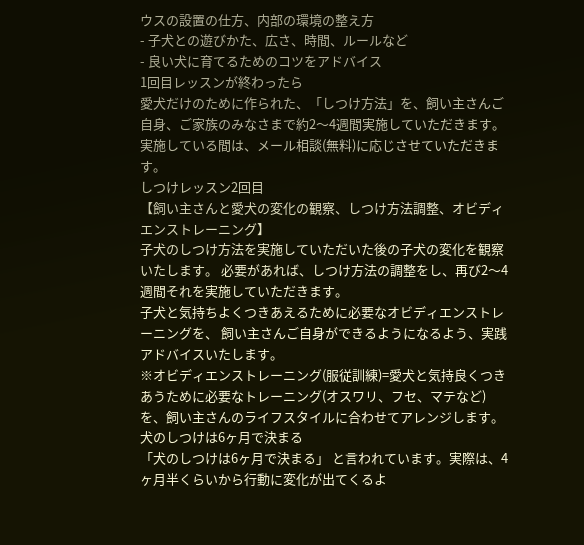ウスの設置の仕方、内部の環境の整え方
- 子犬との遊びかた、広さ、時間、ルールなど
- 良い犬に育てるためのコツをアドバイス
1回目レッスンが終わったら
愛犬だけのために作られた、「しつけ方法」を、飼い主さんご自身、ご家族のみなさまで約2〜4週間実施していただきます。実施している間は、メール相談(無料)に応じさせていただきます。
しつけレッスン2回目
【飼い主さんと愛犬の変化の観察、しつけ方法調整、オビディエンストレーニング】
子犬のしつけ方法を実施していただいた後の子犬の変化を観察いたします。 必要があれば、しつけ方法の調整をし、再び2〜4週間それを実施していただきます。
子犬と気持ちよくつきあえるために必要なオビディエンストレーニングを、 飼い主さんご自身ができるようになるよう、実践アドバイスいたします。
※オビディエンストレーニング(服従訓練)=愛犬と気持良くつきあうために必要なトレーニング(オスワリ、フセ、マテなど)を、飼い主さんのライフスタイルに合わせてアレンジします。
犬のしつけは6ヶ月で決まる
「犬のしつけは6ヶ月で決まる」 と言われています。実際は、4ヶ月半くらいから行動に変化が出てくるよ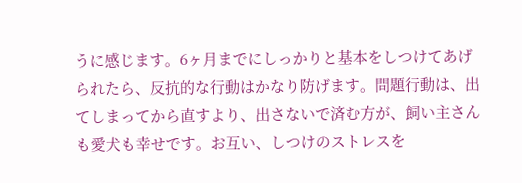うに感じます。6ヶ月までにしっかりと基本をしつけてあげられたら、反抗的な行動はかなり防げます。問題行動は、出てしまってから直すより、出さないで済む方が、飼い主さんも愛犬も幸せです。お互い、しつけのストレスを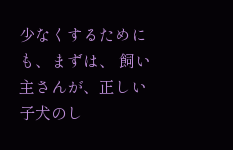少なくするためにも、まずは、 飼い主さんが、正しい子犬のし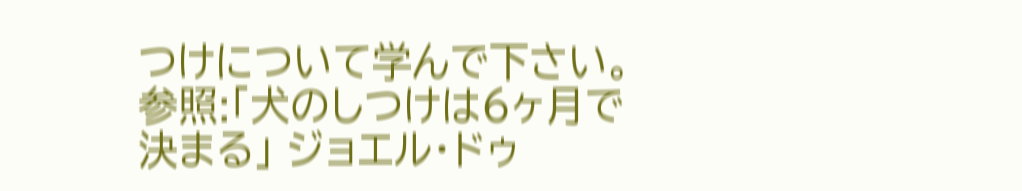つけについて学んで下さい。
参照:「犬のしつけは6ヶ月で決まる」 ジョエル・ドゥ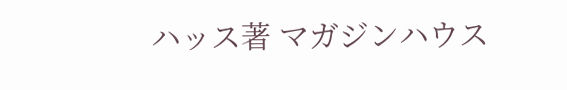ハッス著 マガジンハウス